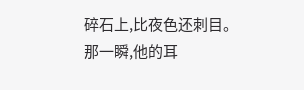碎石上,比夜色还刺目。
那一瞬,他的耳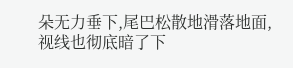朵无力垂下,尾巴松散地滑落地面,视线也彻底暗了下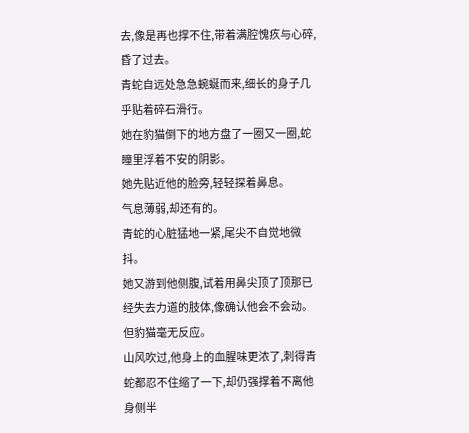去,像是再也撑不住,带着满腔愧疚与心碎,昏了过去。
青蛇自远处急急蜿蜒而来,细长的身子几乎贴着碎石滑行。
她在豹猫倒下的地方盘了一圈又一圈,蛇瞳里浮着不安的阴影。
她先贴近他的脸旁,轻轻探着鼻息。
气息薄弱,却还有的。
青蛇的心脏猛地一紧,尾尖不自觉地微抖。
她又游到他侧腹,试着用鼻尖顶了顶那已经失去力道的肢体,像确认他会不会动。
但豹猫毫无反应。
山风吹过,他身上的血腥味更浓了,刺得青蛇都忍不住缩了一下,却仍强撑着不离他身侧半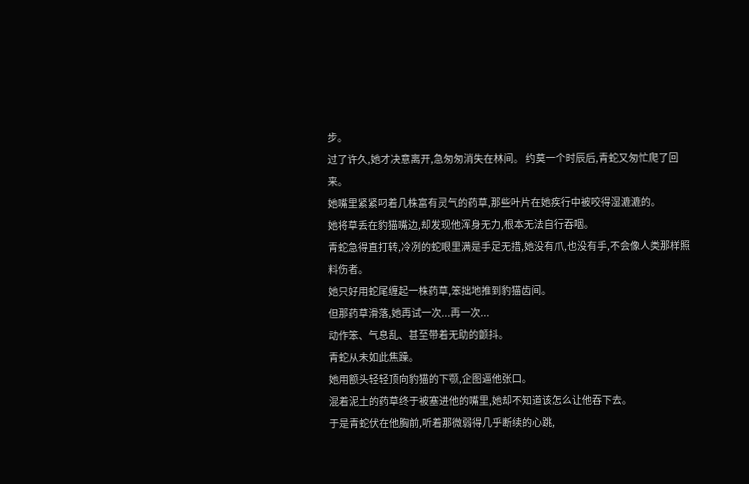步。
过了许久,她才决意离开,急匆匆消失在林间。 约莫一个时辰后,青蛇又匆忙爬了回来。
她嘴里紧紧叼着几株富有灵气的药草,那些叶片在她疾行中被咬得湿漉漉的。
她将草丢在豹猫嘴边,却发现他浑身无力,根本无法自行吞咽。
青蛇急得直打转,冷冽的蛇眼里满是手足无措,她没有爪,也没有手,不会像人类那样照料伤者。
她只好用蛇尾缠起一株药草,笨拙地推到豹猫齿间。
但那药草滑落,她再试一次...再一次...
动作笨、气息乱、甚至带着无助的颤抖。
青蛇从未如此焦躁。
她用额头轻轻顶向豹猫的下颚,企图逼他张口。
混着泥土的药草终于被塞进他的嘴里,她却不知道该怎么让他吞下去。
于是青蛇伏在他胸前,听着那微弱得几乎断续的心跳,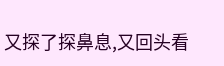又探了探鼻息,又回头看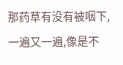那药草有没有被咽下,
一遍又一遍,像是不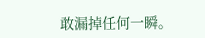敢漏掉任何一瞬。